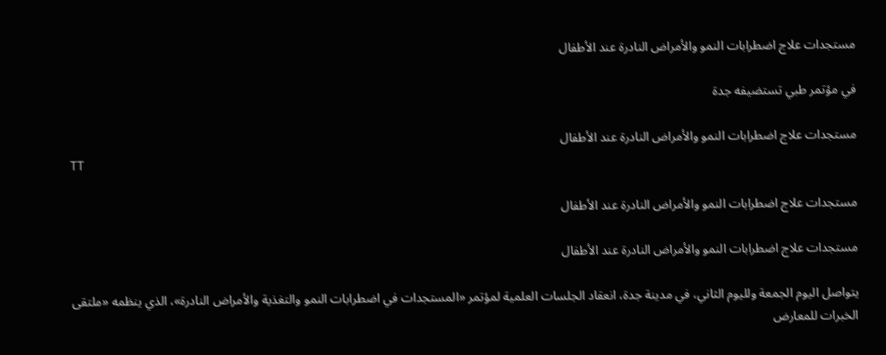مستجدات علاج اضطرابات النمو والأمراض النادرة عند الأطفال

في مؤتمر طبي تستضيفه جدة

مستجدات علاج اضطرابات النمو والأمراض النادرة عند الأطفال
TT

مستجدات علاج اضطرابات النمو والأمراض النادرة عند الأطفال

مستجدات علاج اضطرابات النمو والأمراض النادرة عند الأطفال

يتواصل اليوم الجمعة ولليوم الثاني، في مدينة جدة، انعقاد الجلسات العلمية لمؤتمر «المستجدات في اضطرابات النمو والتغذية والأمراض النادرة»، الذي ينظمه «ملتقى الخبرات للمعارض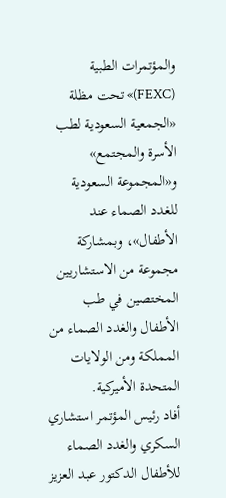والمؤتمرات الطبية (FEXC)» تحت مظلة «الجمعية السعودية لطب الأسرة والمجتمع» و«المجموعة السعودية للغدد الصماء عند الأطفال»، وبمشاركة مجموعة من الاستشاريين المختصين في طب الأطفال والغدد الصماء من المملكة ومن الولايات المتحدة الأميركية.
أفاد رئيس المؤتمر استشاري السكري والغدد الصماء للأطفال الدكتور عبد العزيز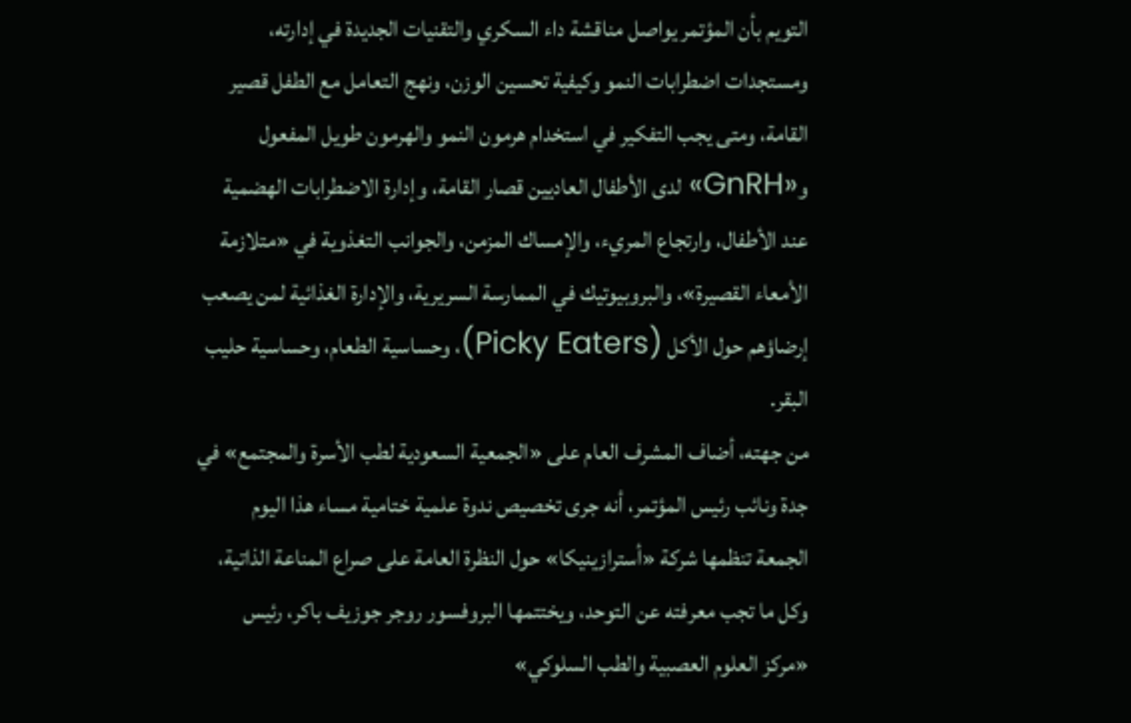التويم بأن المؤتمر يواصل مناقشة داء السكري والتقنيات الجديدة في إدارته، ومستجدات اضطرابات النمو وكيفية تحسين الوزن، ونهج التعامل مع الطفل قصير القامة، ومتى يجب التفكير في استخدام هرمون النمو والهرمون طويل المفعول و«GnRH» لدى الأطفال العاديين قصار القامة، وإدارة الاضطرابات الهضمية عند الأطفال، وارتجاع المريء، والإمساك المزمن، والجوانب التغذوية في «متلازمة الأمعاء القصيرة»، والبروبيوتيك في الممارسة السريرية، والإدارة الغذائية لمن يصعب إرضاؤهم حول الأكل (Picky Eaters)، وحساسية الطعام، وحساسية حليب البقر.
من جهته، أضاف المشرف العام على «الجمعية السعودية لطب الأسرة والمجتمع» في جدة ونائب رئيس المؤتمر، أنه جرى تخصيص ندوة علمية ختامية مساء هذا اليوم الجمعة تنظمها شركة «أسترازينيكا» حول النظرة العامة على صراع المناعة الذاتية، وكل ما تجب معرفته عن التوحد، ويختتمها البروفسور روجر جوزيف باكر، رئيس «مركز العلوم العصبية والطب السلوكي»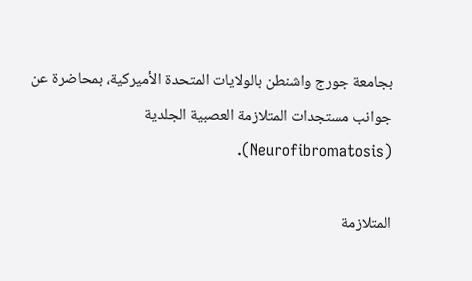بجامعة جورج واشنطن بالولايات المتحدة الأميركية، بمحاضرة عن جوانب مستجدات المتلازمة العصبية الجلدية (Neurofibromatosis).

المتلازمة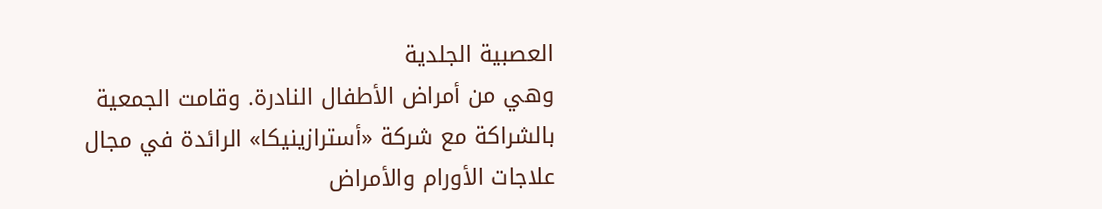العصبية الجلدية
وهي من أمراض الأطفال النادرة. وقامت الجمعية بالشراكة مع شركة «أسترازينيكا» الرائدة في مجال علاجات الأورام والأمراض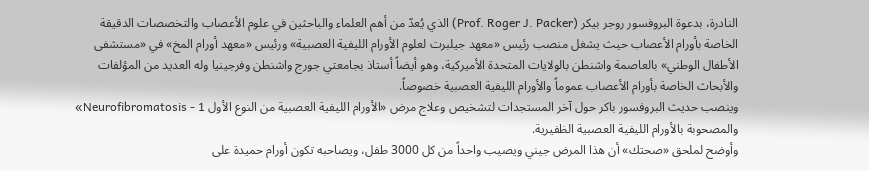النادرة، بدعوة البروفسور روجر بيكر (Prof. Roger J. Packer) الذي يُعدّ من أهم العلماء والباحثين في علوم الأعصاب والتخصصات الدقيقة الخاصة بأورام الأعصاب حيث يشغل منصب رئيس «معهد جيلبرت لعلوم الأورام الليفية العصبية» ورئيس «معهد أورام المخ» في «مستشفى الأطفال الوطني» بالعاصمة واشنطن بالولايات المتحدة الأميركية، وهو أيضاً أستاذ بجامعتي جورج واشنطن وفرجينيا وله العديد من المؤلفات والأبحاث الخاصة بأورام الأعصاب عموماً والأورام الليفية العصبية خصوصاً.
وينصب حديث البروفسور باكر حول آخر المستجدات لتشخيص وعلاج مرض «الأورام الليفية العصبية من النوع الأول Neurofibromatosis - 1» والمصحوبة بالأورام الليفية العصبية الظفيرية.
وأوضح لملحق «صحتك» أن هذا المرض جيني ويصيب واحداً من كل 3000 طفل، ويصاحبه تكون أورام حميدة على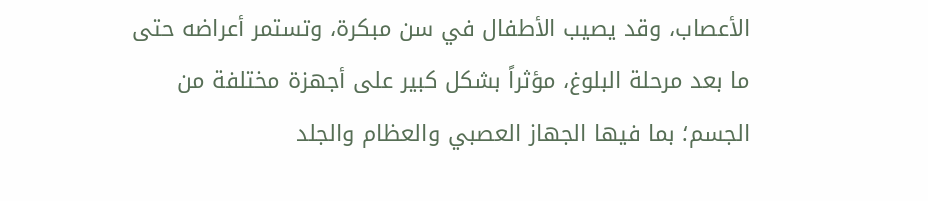الأعصاب، وقد يصيب الأطفال في سن مبكرة، وتستمر أعراضه حتى ما بعد مرحلة البلوغ، مؤثراً بشكل كبير على أجهزة مختلفة من الجسم؛ بما فيها الجهاز العصبي والعظام والجلد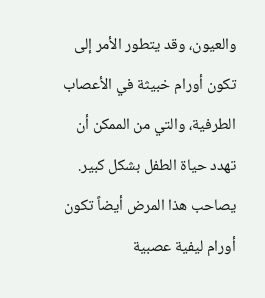والعيون، وقد يتطور الأمر إلى تكون أورام خبيثة في الأعصاب الطرفية، والتي من الممكن أن تهدد حياة الطفل بشكل كبير.
يصاحب هذا المرض أيضاً تكون أورام ليفية عصبية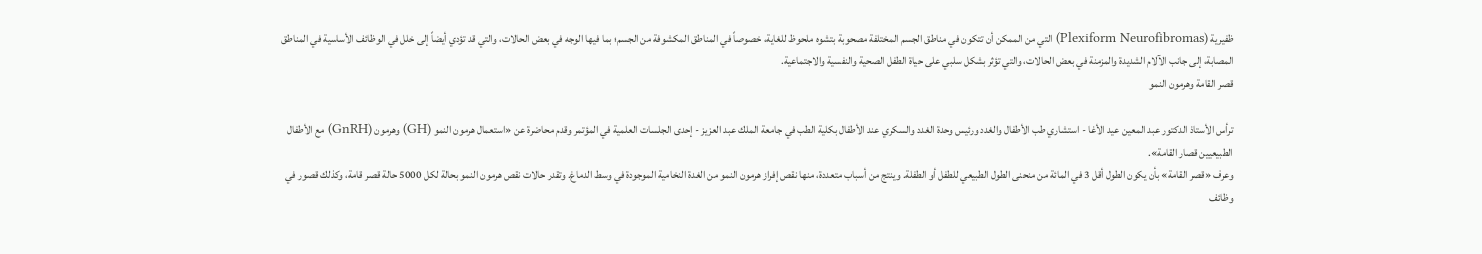ظفيرية (Plexiform Neurofibromas) التي من الممكن أن تتكون في مناطق الجسم المختلفة مصحوبة بتشوه ملحوظ للغاية، خصوصاً في المناطق المكشوفة من الجسم؛ بما فيها الوجه في بعض الحالات، والتي قد تؤدي أيضاً إلى خلل في الوظائف الأساسية في المناطق المصابة، إلى جانب الآلام الشديدة والمزمنة في بعض الحالات، والتي تؤثر بشكل سلبي على حياة الطفل الصحية والنفسية والاجتماعية.
قصر القامة وهرمون النمو

ترأس الأستاذ الدكتور عبد المعين عيد الأغا - استشاري طب الأطفال والغدد ورئيس وحدة الغدد والسكري عند الأطفال بكلية الطب في جامعة الملك عبد العزيز - إحدى الجلسات العلمية في المؤتمر وقدم محاضرة عن «استعمال هرمون النمو (GH) وهرمون (GnRH) مع الأطفال الطبيعيين قصار القامة».
وعرف «قصر القامة» بأن يكون الطول أقل 3 في المائة من منحنى الطول الطبيعي للطفل أو الطفلة. وينتج من أسباب متعددة، منها نقص إفراز هرمون النمو من الغدة النخامية الموجودة في وسط الدماغ. وتقدر حالات نقص هرمون النمو بحالة لكل 5000 حالة قصر قامة، وكذلك قصور في وظائف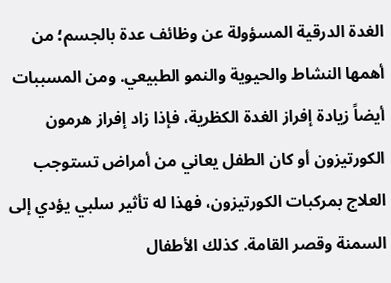الغدة الدرقية المسؤولة عن وظائف عدة بالجسم؛ من أهمها النشاط والحيوية والنمو الطبيعي. ومن المسببات أيضاً زيادة إفراز الغدة الكظرية، فإذا زاد إفراز هرمون الكورتيزون أو كان الطفل يعاني من أمراض تستوجب العلاج بمركبات الكورتيزون، فهذا له تأثير سلبي يؤدي إلى السمنة وقصر القامة. كذلك الأطفال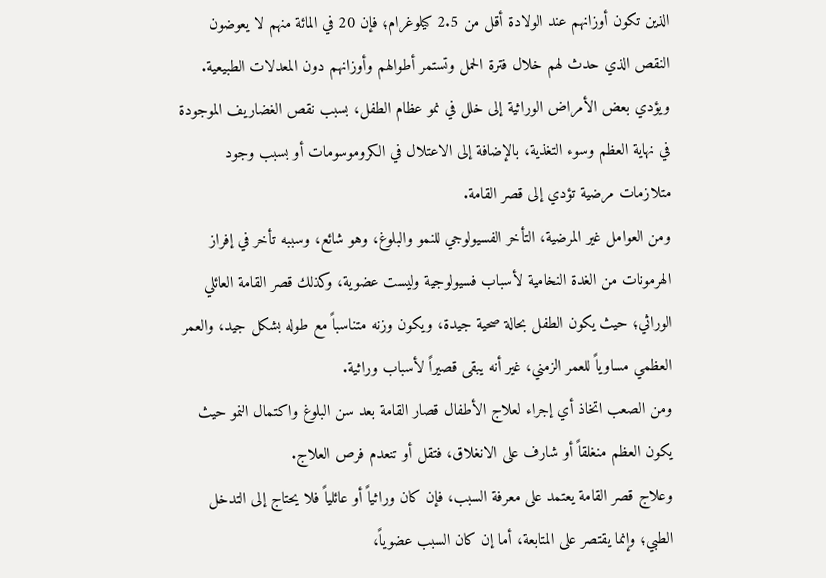الذين تكون أوزانهم عند الولادة أقل من 2.5 كيلوغرام؛ فإن 20 في المائة منهم لا يعوضون النقص الذي حدث لهم خلال فترة الحمل وتستمر أطوالهم وأوزانهم دون المعدلات الطبيعية.
ويؤدي بعض الأمراض الوراثية إلى خلل في نمو عظام الطفل، بسبب نقص الغضاريف الموجودة في نهاية العظم وسوء التغذية، بالإضافة إلى الاعتلال في الكروموسومات أو بسبب وجود متلازمات مرضية تؤدي إلى قصر القامة.
ومن العوامل غير المرضية، التأخر الفسيولوجي للنمو والبلوغ، وهو شائع، وسببه تأخر في إفراز الهرمونات من الغدة النخامية لأسباب فسيولوجية وليست عضوية، وكذلك قصر القامة العائلي الوراثي؛ حيث يكون الطفل بحالة صحية جيدة، ويكون وزنه متناسباً مع طوله بشكل جيد، والعمر العظمي مساوياً للعمر الزمني، غير أنه يبقى قصيراً لأسباب وراثية.
ومن الصعب اتخاذ أي إجراء لعلاج الأطفال قصار القامة بعد سن البلوغ واكتمال النمو حيث يكون العظم منغلقاً أو شارف على الانغلاق، فتقل أو تنعدم فرص العلاج.
وعلاج قصر القامة يعتمد على معرفة السبب، فإن كان وراثياً أو عائلياً فلا يحتاج إلى التدخل الطبي؛ وإنما يقتصر على المتابعة، أما إن كان السبب عضوياً،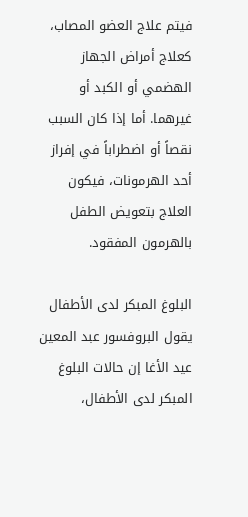فيتم علاج العضو المصاب، كعلاج أمراض الجهاز الهضمي أو الكبد أو غيرهما. أما إذا كان السبب نقصاً أو اضطراباً في إفراز أحد الهرمونات، فيكون العلاج بتعويض الطفل بالهرمون المفقود.

البلوغ المبكر لدى الأطفال
يقول البروفسور عبد المعين عيد الأغا إن حالات البلوغ المبكر لدى الأطفال،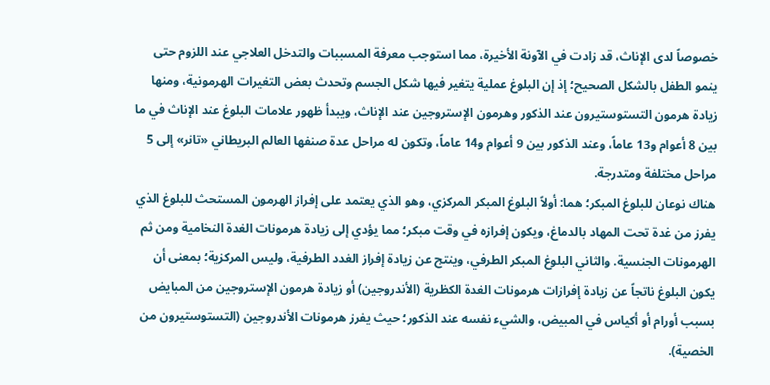خصوصاً لدى الإناث، قد زادت في الآونة الأخيرة، مما استوجب معرفة المسببات والتدخل العلاجي عند اللزوم حتى ينمو الطفل بالشكل الصحيح؛ إذ إن البلوغ عملية يتغير فيها شكل الجسم وتحدث بعض التغيرات الهرمونية، ومنها زيادة هرمون التستوستيرون عند الذكور وهرمون الإستروجين عند الإناث، ويبدأ ظهور علامات البلوغ عند الإناث في ما بين 8 أعوام و13 عاماً، وعند الذكور بين 9 أعوام و14 عاماً، وتكون له مراحل عدة صنفها العالم البريطاني «تانر» إلى 5 مراحل مختلفة ومتدرجة.
هناك نوعان للبلوغ المبكر؛ هما: أولاً البلوغ المبكر المركزي، وهو الذي يعتمد على إفراز الهرمون المستحث للبلوغ الذي يفرز من غدة تحت المهاد بالدماغ، ويكون إفرازه في وقت مبكر؛ مما يؤدي إلى زيادة هرمونات الغدة النخامية ومن ثم الهرمونات الجنسية. والثاني البلوغ المبكر الطرفي، وينتج عن زيادة إفراز الغدد الطرفية، وليس المركزية؛ بمعنى أن يكون البلوغ ناتجاً عن زيادة إفرازات هرمونات الغدة الكظرية (الأندروجين) أو زيادة هرمون الإستروجين من المبايض بسبب أورام أو أكياس في المبيض، والشيء نفسه عند الذكور؛ حيث يفرز هرمونات الأندروجين (التستوستيرون من الخصية).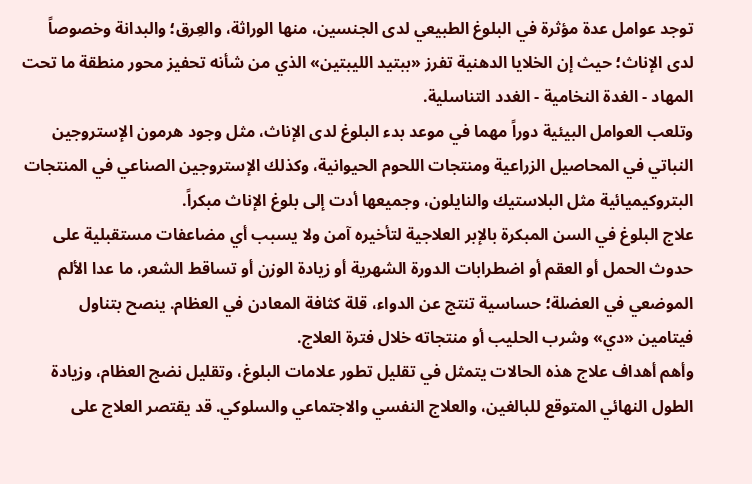توجد عوامل عدة مؤثرة في البلوغ الطبيعي لدى الجنسين، منها الوراثة، والعِرق؛ والبدانة وخصوصاً لدى الإناث؛ حيث إن الخلايا الدهنية تفرز «ببتيد الليبتين» الذي من شأنه تحفيز محور منطقة ما تحت المهاد - الغدة النخامية - الغدد التناسلية.
وتلعب العوامل البيئية دوراً مهما في موعد بدء البلوغ لدى الإناث، مثل وجود هرمون الإستروجين النباتي في المحاصيل الزراعية ومنتجات اللحوم الحيوانية، وكذلك الإستروجين الصناعي في المنتجات البتروكيميائية مثل البلاستيك والنايلون، وجميعها أدت إلى بلوغ الإناث مبكراً.
علاج البلوغ في السن المبكرة بالإبر العلاجية لتأخيره آمن ولا يسبب أي مضاعفات مستقبلية على حدوث الحمل أو العقم أو اضطرابات الدورة الشهرية أو زيادة الوزن أو تساقط الشعر، ما عدا الألم الموضعي في العضلة؛ حساسية تنتج عن الدواء، قلة كثافة المعادن في العظام. ينصح بتناول فيتامين «دي» وشرب الحليب أو منتجاته خلال فترة العلاج.
وأهم أهداف علاج هذه الحالات يتمثل في تقليل تطور علامات البلوغ، وتقليل نضج العظام، وزيادة الطول النهائي المتوقع للبالغين، والعلاج النفسي والاجتماعي والسلوكي. قد يقتصر العلاج على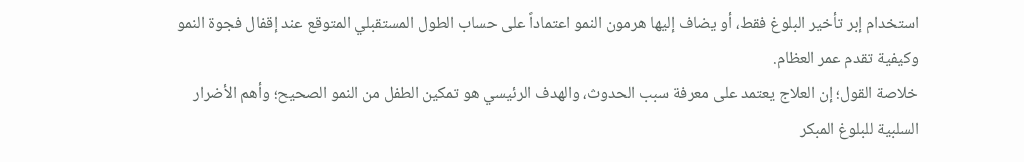استخدام إبر تأخير البلوغ فقط، أو يضاف إليها هرمون النمو اعتماداً على حساب الطول المستقبلي المتوقع عند إقفال فجوة النمو وكيفية تقدم عمر العظام.
خلاصة القول؛ إن العلاج يعتمد على معرفة سبب الحدوث، والهدف الرئيسي هو تمكين الطفل من النمو الصحيح؛ وأهم الأضرار السلبية للبلوغ المبكر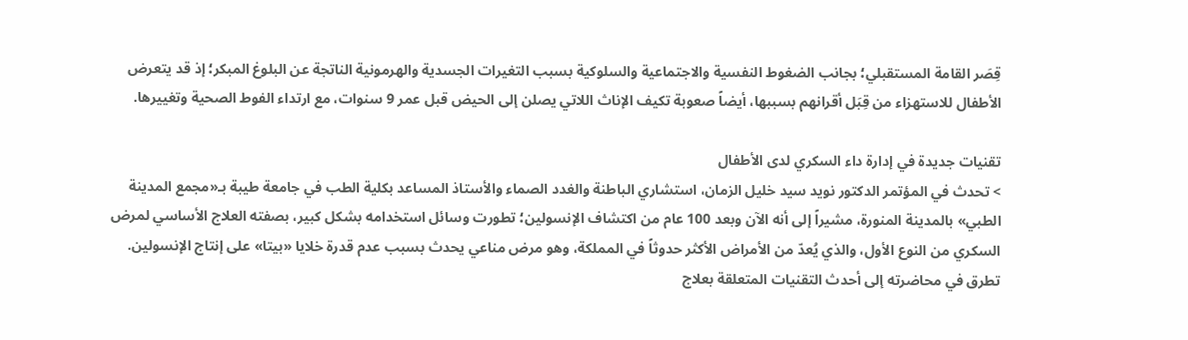قِصَر القامة المستقبلي؛ بجانب الضغوط النفسية والاجتماعية والسلوكية بسبب التغيرات الجسدية والهرمونية الناتجة عن البلوغ المبكر؛ إذ قد يتعرض الأطفال للاستهزاء من قِبَل أقرانهم بسببها، أيضاً صعوبة تكيف الإناث اللاتي يصلن إلى الحيض قبل عمر 9 سنوات، مع ارتداء الفوط الصحية وتغييرها.

تقنيات جديدة في إدارة داء السكري لدى الأطفال
> تحدث في المؤتمر الدكتور نويد سيد خليل الزمان، استشاري الباطنة والغدد الصماء والأستاذ المساعد بكلية الطب في جامعة طيبة بـ«مجمع المدينة الطبي» بالمدينة المنورة، مشيراً إلى أنه الآن وبعد 100 عام من اكتشاف الإنسولين؛ تطورت وسائل استخدامه بشكل كبير، بصفته العلاج الأساسي لمرض السكري من النوع الأول، والذي يُعدّ من الأمراض الأكثر حدوثاً في المملكة، وهو مرض مناعي يحدث بسبب عدم قدرة خلايا «بيتا» على إنتاج الإنسولين.
تطرق في محاضرته إلى أحدث التقنيات المتعلقة بعلاج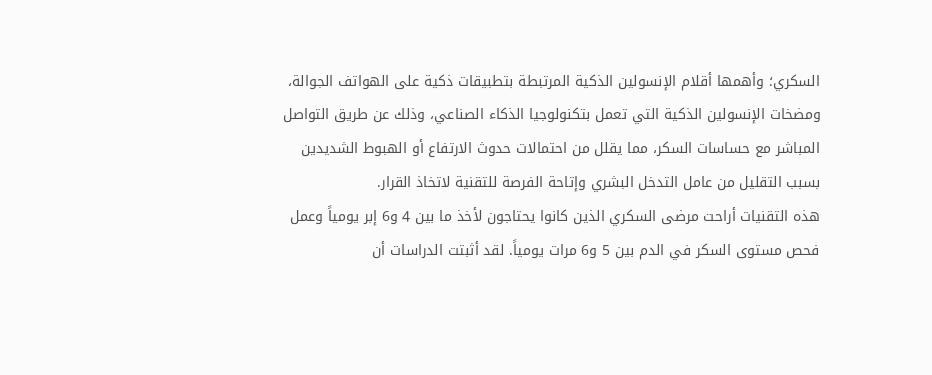السكري؛ وأهمها أقلام الإنسولين الذكية المرتبطة بتطبيقات ذكية على الهواتف الجوالة، ومضخات الإنسولين الذكية التي تعمل بتكنولوجيا الذكاء الصناعي، وذلك عن طريق التواصل المباشر مع حساسات السكر، مما يقلل من احتمالات حدوث الارتفاع أو الهبوط الشديدين بسبب التقليل من عامل التدخل البشري وإتاحة الفرصة للتقنية لاتخاذ القرار.
هذه التقنيات أراحت مرضى السكري الذين كانوا يحتاجون لأخذ ما بين 4 و6 إبر يومياً وعمل فحص مستوى السكر في الدم بين 5 و6 مرات يومياً. لقد أثبتت الدراسات أن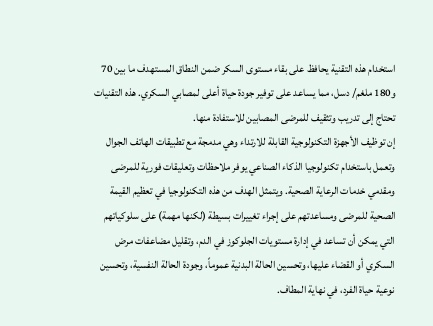استخدام هذه التقنية يحافظ على بقاء مستوى السكر ضمن النطاق المستهدف ما بين 70 و180 ملغم/ دسل، مما يساعد على توفير جودة حياة أعلى لمصابي السكري. هذه التقنيات تحتاج إلى تدريب وتثقيف للمرضى المصابين للاستفادة منها.
إن توظيف الأجهزة التكنولوجية القابلة للارتداء وهي مدمجة مع تطبيقات الهاتف الجوال وتعمل باستخدام تكنولوجيا الذكاء الصناعي يوفر ملاحظات وتعليقات فورية للمرضى ومقدمي خدمات الرعاية الصحية. ويتمثل الهدف من هذه التكنولوجيا في تعظيم القيمة الصحية للمرضى ومساعدتهم على إجراء تغييرات بسيطة (لكنها مهمة) على سلوكياتهم التي يمكن أن تساعد في إدارة مستويات الجلوكوز في الدم، وتقليل مضاعفات مرض السكري أو القضاء عليها، وتحسين الحالة البدنية عموماً، وجودة الحالة النفسية، وتحسين نوعية حياة الفرد، في نهاية المطاف.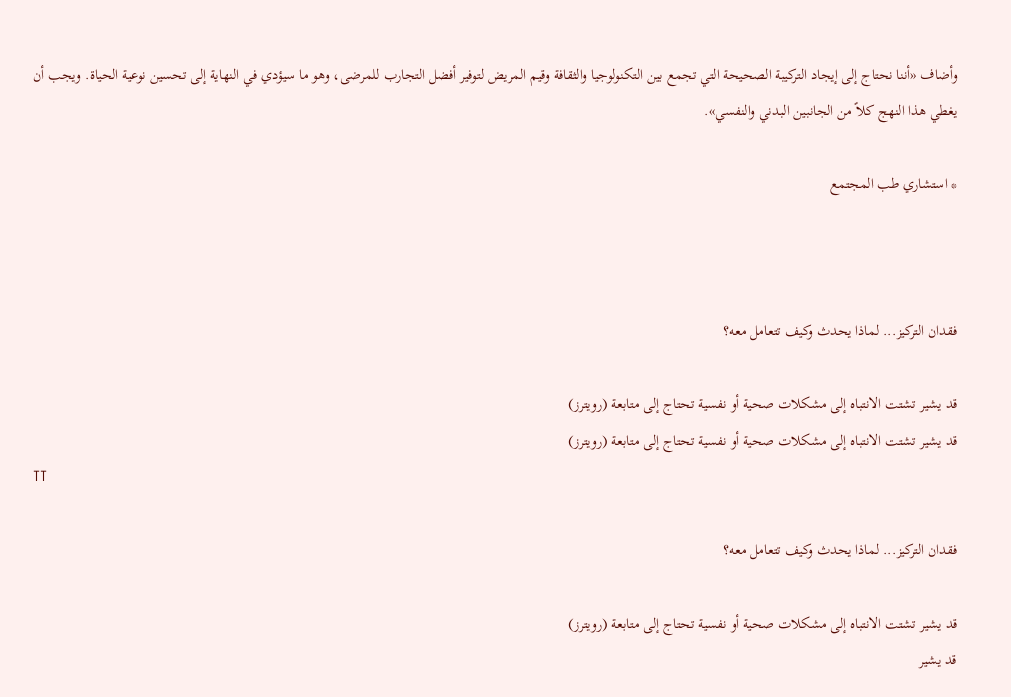وأضاف «أننا نحتاج إلى إيجاد التركيبة الصحيحة التي تجمع بين التكنولوجيا والثقافة وقيم المريض لتوفير أفضل التجارب للمرضى، وهو ما سيؤدي في النهاية إلى تحسين نوعية الحياة. ويجب أن يغطي هذا النهج كلاً من الجانبين البدني والنفسي».

* استشاري طب المجتمع



فقدان التركيز... لماذا يحدث وكيف تتعامل معه؟

قد يشير تشتت الانتباه إلى مشكلات صحية أو نفسية تحتاج إلى متابعة (رويترز)
قد يشير تشتت الانتباه إلى مشكلات صحية أو نفسية تحتاج إلى متابعة (رويترز)
TT

فقدان التركيز... لماذا يحدث وكيف تتعامل معه؟

قد يشير تشتت الانتباه إلى مشكلات صحية أو نفسية تحتاج إلى متابعة (رويترز)
قد يشير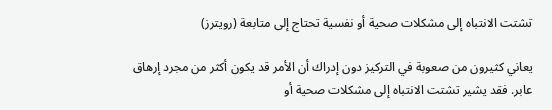تشتت الانتباه إلى مشكلات صحية أو نفسية تحتاج إلى متابعة (رويترز)

يعاني كثيرون من صعوبة في التركيز دون إدراك أن الأمر قد يكون أكثر من مجرد إرهاق عابر. فقد يشير تشتت الانتباه إلى مشكلات صحية أو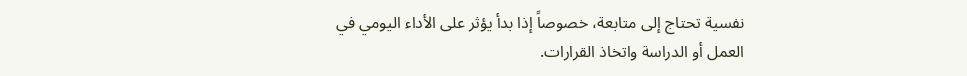نفسية تحتاج إلى متابعة، خصوصاً إذا بدأ يؤثر على الأداء اليومي في العمل أو الدراسة واتخاذ القرارات.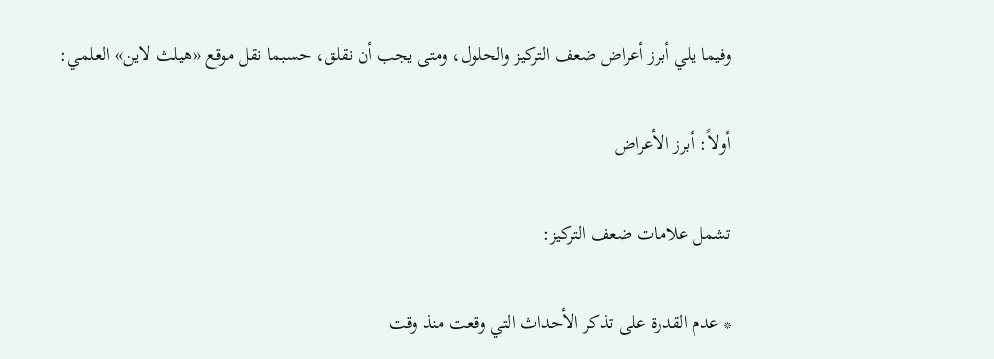وفيما يلي أبرز أعراض ضعف التركيز والحلول، ومتى يجب أن نقلق، حسبما نقل موقع «هيلث لاين» العلمي:

أولاً: أبرز الأعراض

تشمل علامات ضعف التركيز:

* عدم القدرة على تذكر الأحداث التي وقعت منذ وقت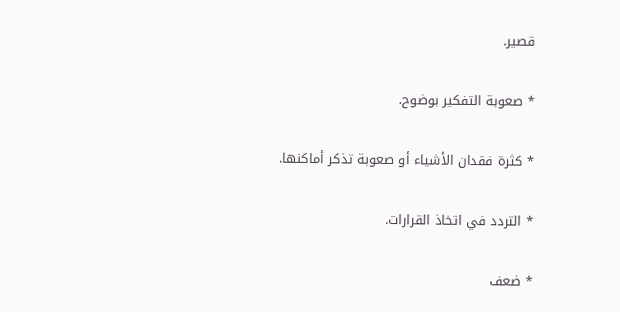قصير.

* صعوبة التفكير بوضوح.

* كثرة فقدان الأشياء أو صعوبة تذكر أماكنها.

* التردد في اتخاذ القرارات.

* ضعف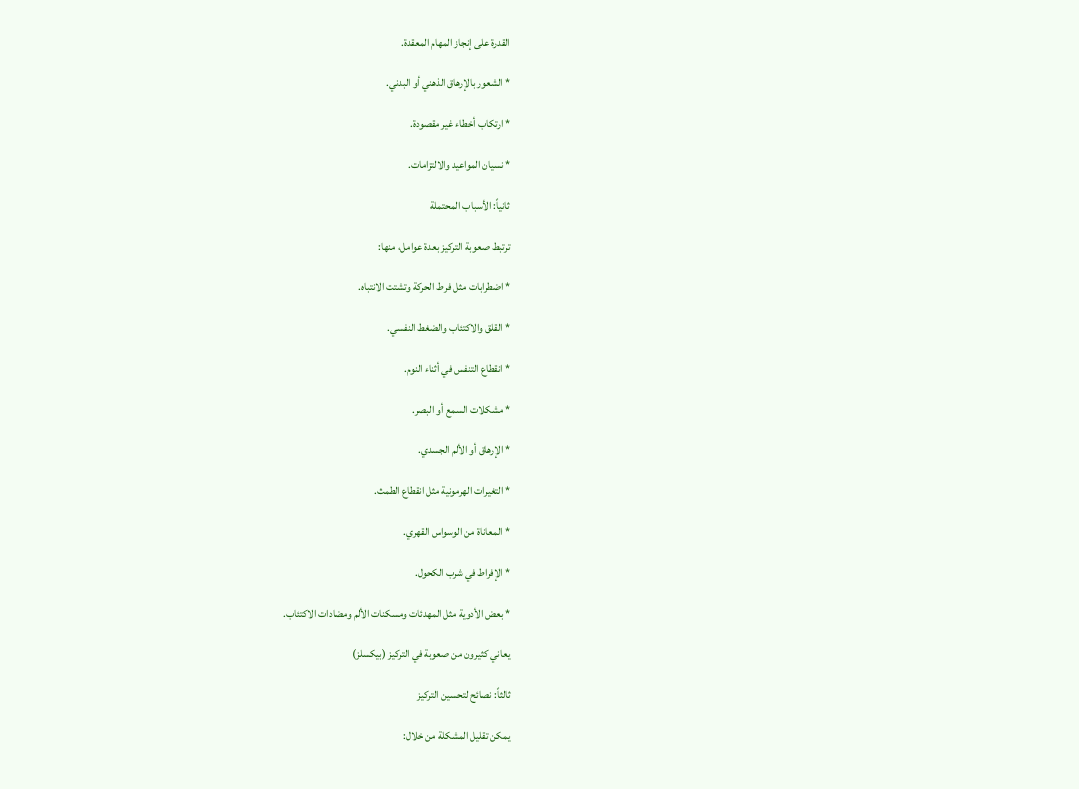القدرة على إنجاز المهام المعقدة.

* الشعور بالإرهاق الذهني أو البدني.

* ارتكاب أخطاء غير مقصودة.

* نسيان المواعيد والالتزامات.

ثانياً: الأسباب المحتملة

ترتبط صعوبة التركيز بعدة عوامل، منها:

* اضطرابات مثل فرط الحركة وتشتت الانتباه.

* القلق والاكتئاب والضغط النفسي.

* انقطاع التنفس في أثناء النوم.

* مشكلات السمع أو البصر.

* الإرهاق أو الألم الجسدي.

* التغيرات الهرمونية مثل انقطاع الطمث.

* المعاناة من الوسواس القهري.

* الإفراط في شرب الكحول.

* بعض الأدوية مثل المهدئات ومسكنات الألم ومضادات الاكتئاب.

يعاني كثيرون من صعوبة في التركيز (بيكسلز)

ثالثاً: نصائح لتحسين التركيز

يمكن تقليل المشكلة من خلال: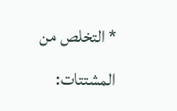* التخلص من المشتتات: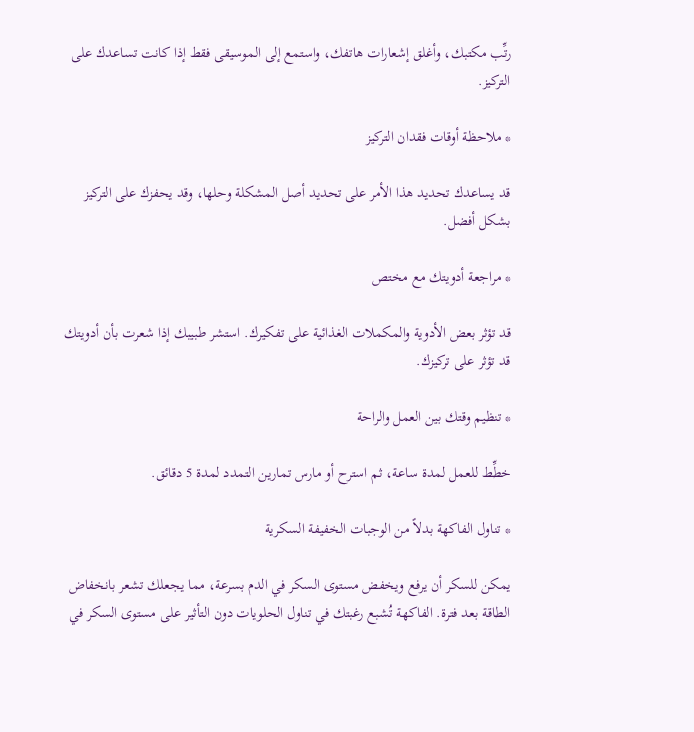رتِّب مكتبك، وأغلق إشعارات هاتفك، واستمع إلى الموسيقى فقط إذا كانت تساعدك على التركيز.

* ملاحظة أوقات فقدان التركيز

قد يساعدك تحديد هذا الأمر على تحديد أصل المشكلة وحلها، وقد يحفزك على التركيز بشكل أفضل.

* مراجعة أدويتك مع مختص

قد تؤثر بعض الأدوية والمكملات الغذائية على تفكيرك. استشر طبيبك إذا شعرت بأن أدويتك قد تؤثر على تركيزك.

* تنظيم وقتك بين العمل والراحة

خطِّط للعمل لمدة ساعة، ثم استرح أو مارس تمارين التمدد لمدة 5 دقائق.

* تناول الفاكهة بدلاً من الوجبات الخفيفة السكرية

يمكن للسكر أن يرفع ويخفض مستوى السكر في الدم بسرعة، مما يجعلك تشعر بانخفاض الطاقة بعد فترة. الفاكهة تُشبع رغبتك في تناول الحلويات دون التأثير على مستوى السكر في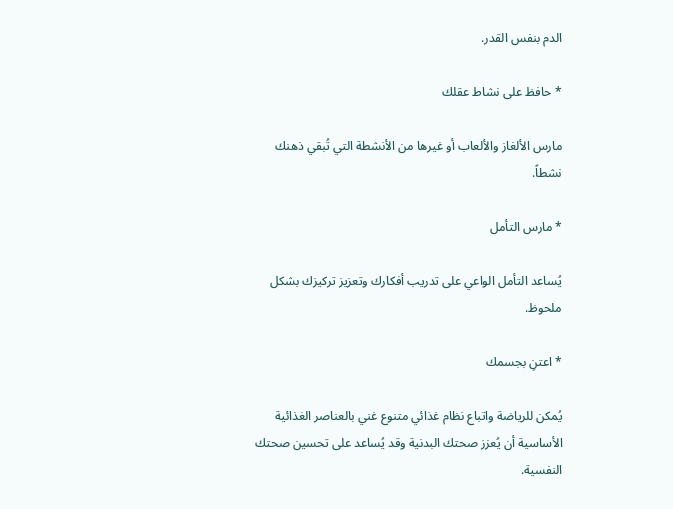الدم بنفس القدر.

* حافظ على نشاط عقلك

مارس الألغاز والألعاب أو غيرها من الأنشطة التي تُبقي ذهنك نشطاً.

* مارس التأمل

يُساعد التأمل الواعي على تدريب أفكارك وتعزيز تركيزك بشكل ملحوظ.

* اعتنِ بجسمك

يُمكن للرياضة واتباع نظام غذائي متنوع غني بالعناصر الغذائية الأساسية أن يُعزز صحتك البدنية وقد يُساعد على تحسين صحتك النفسية.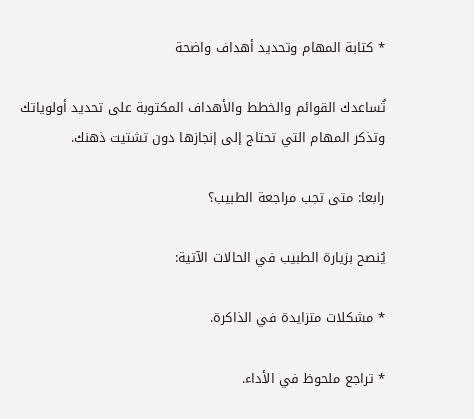* كتابة المهام وتحديد أهداف واضحة

تُساعدك القوائم والخطط والأهداف المكتوبة على تحديد أولوياتك وتذكر المهام التي تحتاج إلى إنجازها دون تشتيت ذهنك.

رابعا: متى تجب مراجعة الطبيب؟

يُنصح بزيارة الطبيب في الحالات الآتية:

* مشكلات متزايدة في الذاكرة.

* تراجع ملحوظ في الأداء.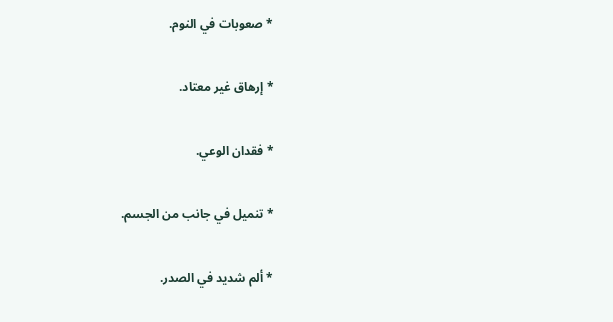* صعوبات في النوم.

* إرهاق غير معتاد.

* فقدان الوعي.

* تنميل في جانب من الجسم.

* ألم شديد في الصدر.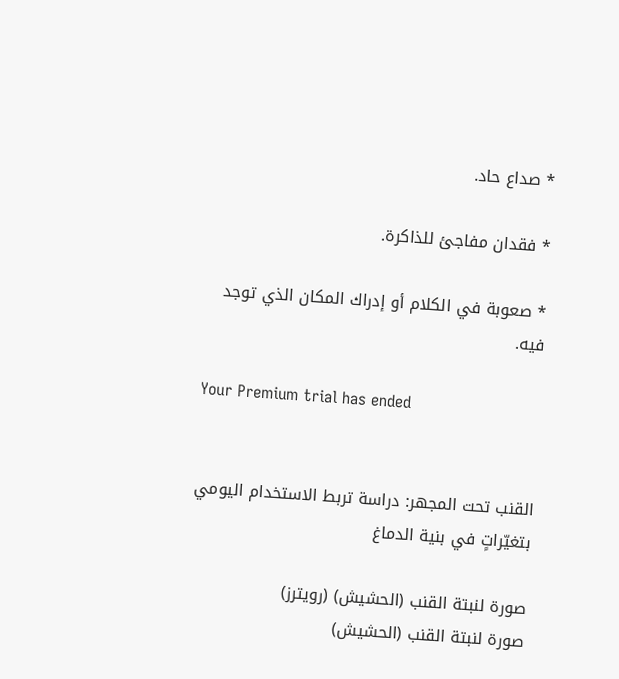* صداع حاد.

* فقدان مفاجئ للذاكرة.

* صعوبة في الكلام أو إدراك المكان الذي توجد فيه.

Your Premium trial has ended


القنب تحت المجهر: دراسة تربط الاستخدام اليومي بتغيّراتٍ في بنية الدماغ

صورة لنبتة القنب (الحشيش) (رويترز)
صورة لنبتة القنب (الحشيش)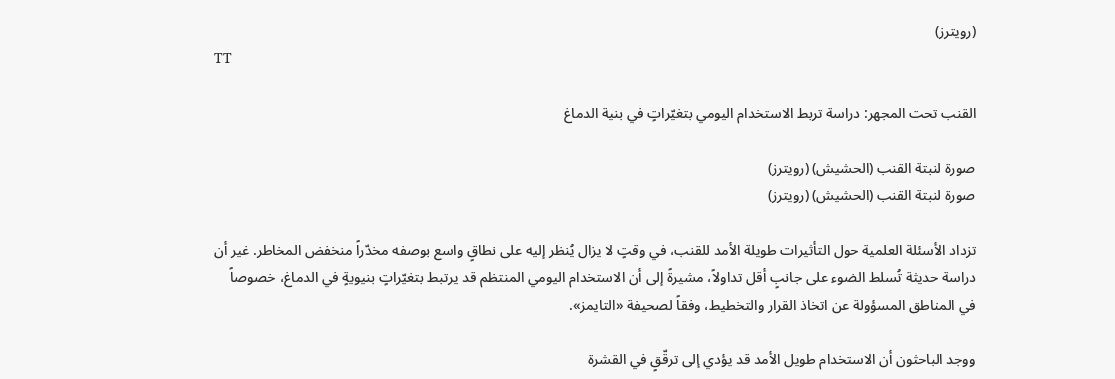(رويترز)
TT

القنب تحت المجهر: دراسة تربط الاستخدام اليومي بتغيّراتٍ في بنية الدماغ

صورة لنبتة القنب (الحشيش) (رويترز)
صورة لنبتة القنب (الحشيش) (رويترز)

تزداد الأسئلة العلمية حول التأثيرات طويلة الأمد للقنب، في وقتٍ لا يزال يُنظر إليه على نطاقٍ واسع بوصفه مخدّراً منخفض المخاطر. غير أن دراسة حديثة تُسلط الضوء على جانبٍ أقل تداولاً، مشيرةً إلى أن الاستخدام اليومي المنتظم قد يرتبط بتغيّراتٍ بنيويةٍ في الدماغ، خصوصاً في المناطق المسؤولة عن اتخاذ القرار والتخطيط، وفقاً لصحيفة «التايمز».

ووجد الباحثون أن الاستخدام طويل الأمد قد يؤدي إلى ترقّقٍ في القشرة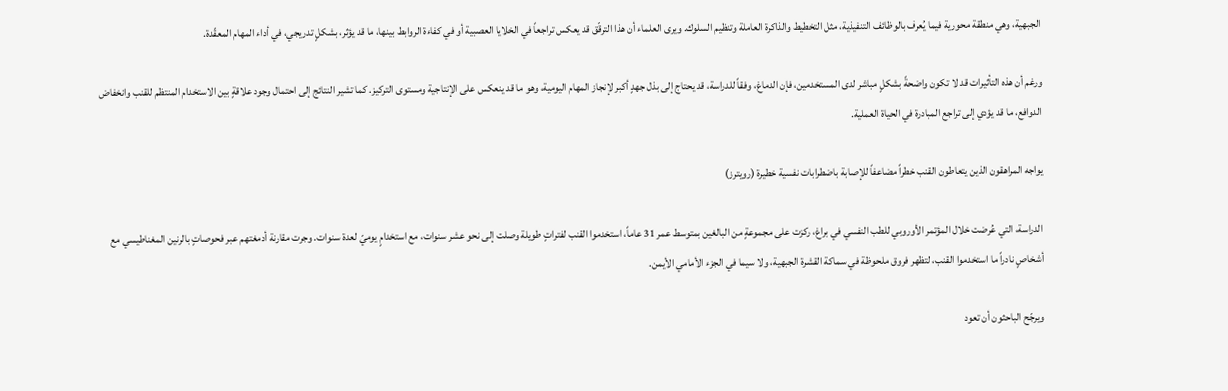الجبهية، وهي منطقة محورية فيما يُعرف بالوظائف التنفيذية، مثل التخطيط والذاكرة العاملة وتنظيم السلوك. ويرى العلماء أن هذا الترقّق قد يعكس تراجعاً في الخلايا العصبية أو في كفاءة الروابط بينها، ما قد يؤثر، بشكلٍ تدريجي، في أداء المهام المعقّدة.

ورغم أن هذه التأثيرات قد لا تكون واضحةً بشكلٍ مباشر لدى المستخدمين، فإن الدماغ، وفقاً للدراسة، قد يحتاج إلى بذل جهدٍ أكبر لإنجاز المهام اليومية، وهو ما قد ينعكس على الإنتاجية ومستوى التركيز. كما تشير النتائج إلى احتمال وجود علاقةٍ بين الاستخدام المنتظم للقنب وانخفاض الدوافع، ما قد يؤدي إلى تراجع المبادرة في الحياة العملية.

يواجه المراهقون الذين يتعاطون القنب خطراً مضاعفاً للإصابة باضطرابات نفسية خطيرة (رويترز)

الدراسة، التي عُرضت خلال المؤتمر الأوروبي للطب النفسي في براغ، ركزت على مجموعةٍ من البالغين بمتوسط عمر 31 عاماً، استخدموا القنب لفتراتٍ طويلة وصلت إلى نحو عشر سنوات، مع استخدامٍ يوميّ لعدة سنوات. وجرت مقارنة أدمغتهم عبر فحوصاتٍ بالرنين المغناطيسي مع أشخاصٍ نادراً ما استخدموا القنب، لتظهر فروق ملحوظة في سماكة القشرة الجبهية، ولا سيما في الجزء الأمامي الأيمن.

ويرجّح الباحثون أن تعود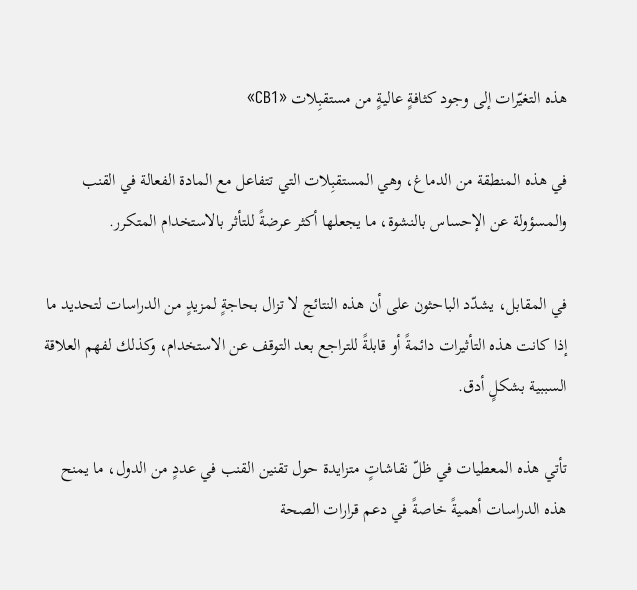هذه التغيّرات إلى وجود كثافةٍ عاليةٍ من مستقبِلات «CB1»

في هذه المنطقة من الدماغ، وهي المستقبِلات التي تتفاعل مع المادة الفعالة في القنب والمسؤولة عن الإحساس بالنشوة، ما يجعلها أكثر عرضةً للتأثر بالاستخدام المتكرر.

في المقابل، يشدّد الباحثون على أن هذه النتائج لا تزال بحاجةٍ لمزيدٍ من الدراسات لتحديد ما إذا كانت هذه التأثيرات دائمةً أو قابلةً للتراجع بعد التوقف عن الاستخدام، وكذلك لفهم العلاقة السببية بشكلٍ أدق.

تأتي هذه المعطيات في ظلّ نقاشاتٍ متزايدة حول تقنين القنب في عددٍ من الدول، ما يمنح هذه الدراسات أهميةً خاصةً في دعم قرارات الصحة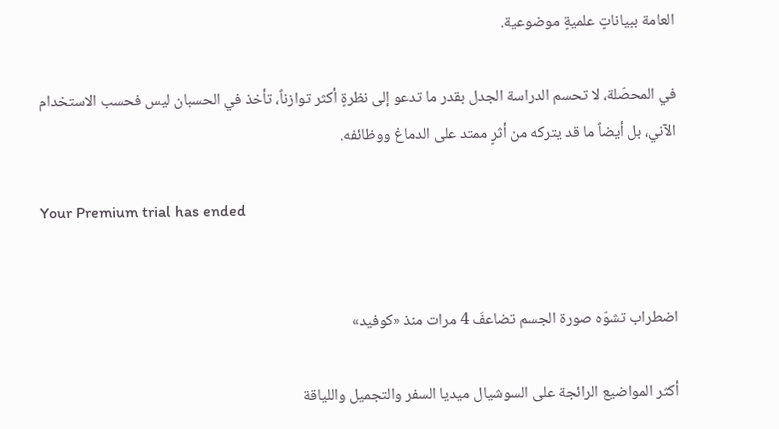العامة ببياناتٍ علميةٍ موضوعية.

في المحصّلة، لا تحسم الدراسة الجدل بقدر ما تدعو إلى نظرةٍ أكثر توازناً، تأخذ في الحسبان ليس فحسب الاستخدام الآني، بل أيضاً ما قد يتركه من أثرٍ ممتد على الدماغ ووظائفه.

Your Premium trial has ended


اضطراب تشوّه صورة الجسم تضاعفَ 4 مرات منذ «كوفيد»

أكثر المواضيع الرائجة على السوشيال ميديا السفر والتجميل واللياقة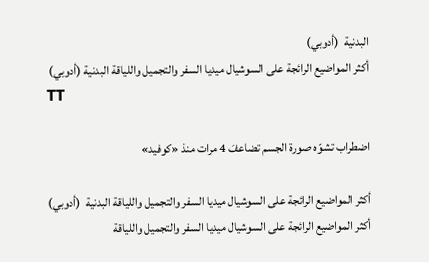البدنية  (أدوبي)
أكثر المواضيع الرائجة على السوشيال ميديا السفر والتجميل واللياقة البدنية (أدوبي)
TT

اضطراب تشوّه صورة الجسم تضاعفَ 4 مرات منذ «كوفيد»

أكثر المواضيع الرائجة على السوشيال ميديا السفر والتجميل واللياقة البدنية  (أدوبي)
أكثر المواضيع الرائجة على السوشيال ميديا السفر والتجميل واللياقة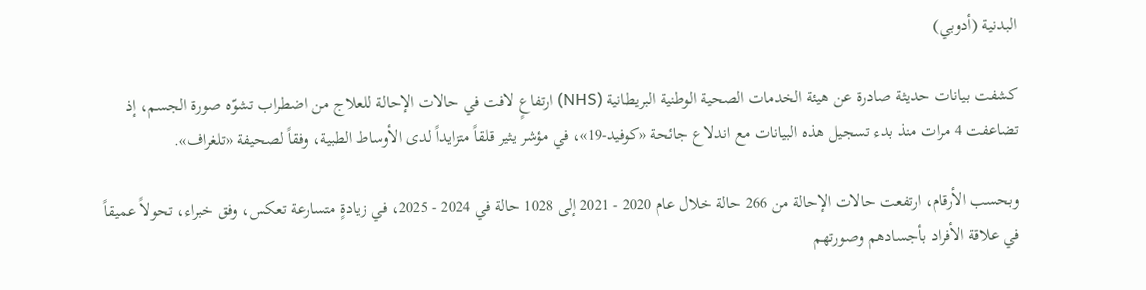البدنية (أدوبي)

كشفت بيانات حديثة صادرة عن هيئة الخدمات الصحية الوطنية البريطانية (NHS) ارتفاعٍ لافت في حالات الإحالة للعلاج من اضطراب تشوّه صورة الجسم، إذ تضاعفت 4 مرات منذ بدء تسجيل هذه البيانات مع اندلاع جائحة «كوفيد-19»، في مؤشر يثير قلقاً متزايداً لدى الأوساط الطبية، وفقاً لصحيفة «تلغراف».

وبحسب الأرقام، ارتفعت حالات الإحالة من 266 حالة خلال عام 2020 - 2021 إلى 1028 حالة في 2024 - 2025، في زيادةٍ متسارعة تعكس، وفق خبراء، تحولاً عميقاً في علاقة الأفراد بأجسادهم وصورتهم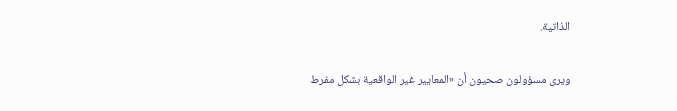الذاتية.

ويرى مسؤولون صحيون أن «المعايير غير الواقعية بشكل مفرط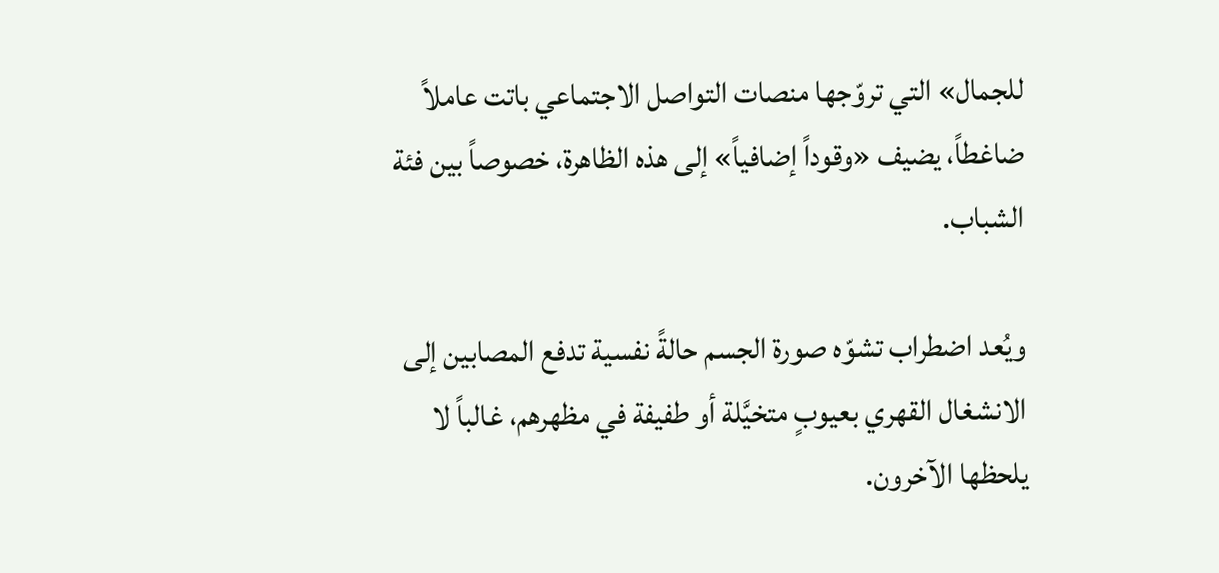للجمال» التي تروّجها منصات التواصل الاجتماعي باتت عاملاً ضاغطاً، يضيف «وقوداً إضافياً» إلى هذه الظاهرة، خصوصاً بين فئة الشباب.

ويُعد اضطراب تشوّه صورة الجسم حالةً نفسية تدفع المصابين إلى الانشغال القهري بعيوبٍ متخيَّلة أو طفيفة في مظهرهم، غالباً لا يلحظها الآخرون.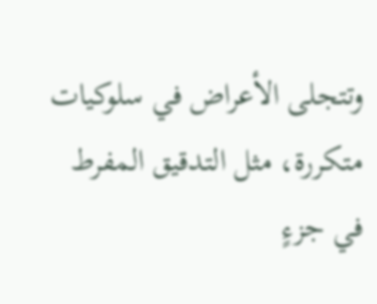وتتجلى الأعراض في سلوكيات متكررة، مثل التدقيق المفرط في جزءٍ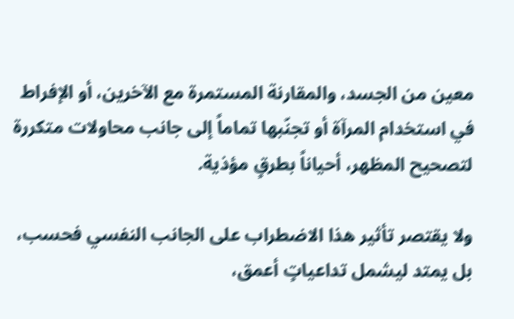معين من الجسد، والمقارنة المستمرة مع الآخرين، أو الإفراط في استخدام المرآة أو تجنّبها تماماً إلى جانب محاولات متكررة لتصحيح المظهر، أحياناً بطرقٍ مؤذية.

ولا يقتصر تأثير هذا الاضطراب على الجانب النفسي فحسب، بل يمتد ليشمل تداعياتٍ أعمق،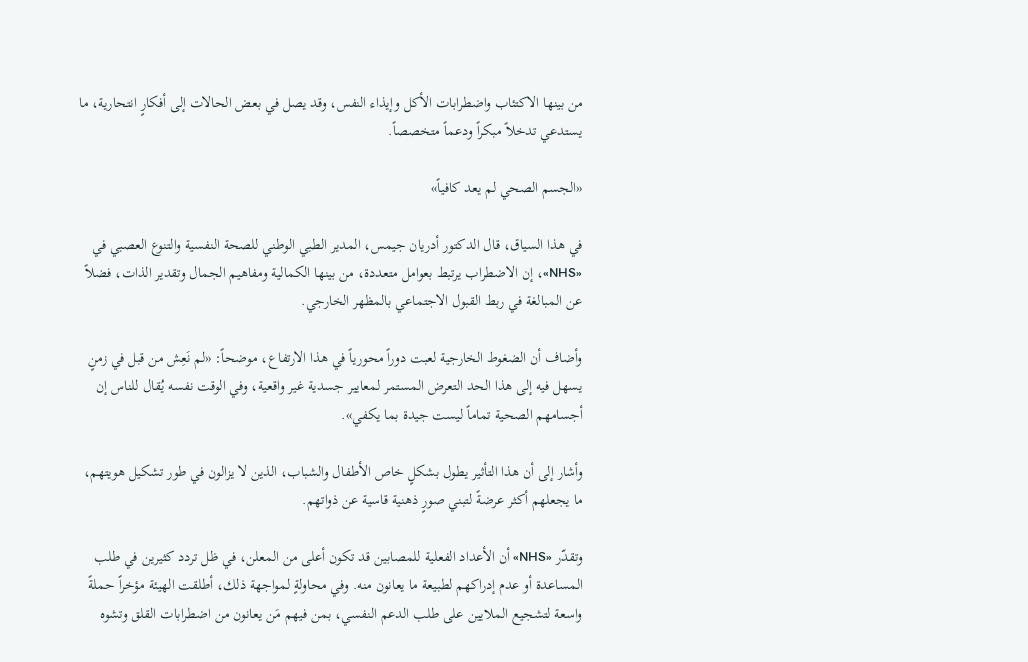من بينها الاكتئاب واضطرابات الأكل وإيذاء النفس، وقد يصل في بعض الحالات إلى أفكارٍ انتحارية، ما يستدعي تدخلاً مبكراً ودعماً متخصصاً.

«الجسم الصحي لم يعد كافياً»

في هذا السياق، قال الدكتور أدريان جيمس، المدير الطبي الوطني للصحة النفسية والتنوع العصبي في «NHS»، إن الاضطراب يرتبط بعوامل متعددة، من بينها الكمالية ومفاهيم الجمال وتقدير الذات، فضلاً عن المبالغة في ربط القبول الاجتماعي بالمظهر الخارجي.

وأضاف أن الضغوط الخارجية لعبت دوراً محورياً في هذا الارتفاع، موضحاً: «لم نَعِش من قبل في زمنٍ يسهل فيه إلى هذا الحد التعرض المستمر لمعايير جسدية غير واقعية، وفي الوقت نفسه يُقال للناس إن أجسامهم الصحية تماماً ليست جيدة بما يكفي».

وأشار إلى أن هذا التأثير يطول بشكلٍ خاص الأطفال والشباب، الذين لا يزالون في طور تشكيل هويتهم، ما يجعلهم أكثر عرضةً لتبني صورٍ ذهنية قاسية عن ذواتهم.

وتقدّر «NHS» أن الأعداد الفعلية للمصابين قد تكون أعلى من المعلن، في ظل تردد كثيرين في طلب المساعدة أو عدم إدراكهم لطبيعة ما يعانون منه. وفي محاولةٍ لمواجهة ذلك، أطلقت الهيئة مؤخراً حملةً واسعة لتشجيع الملايين على طلب الدعم النفسي، بمن فيهم مَن يعانون من اضطرابات القلق وتشوه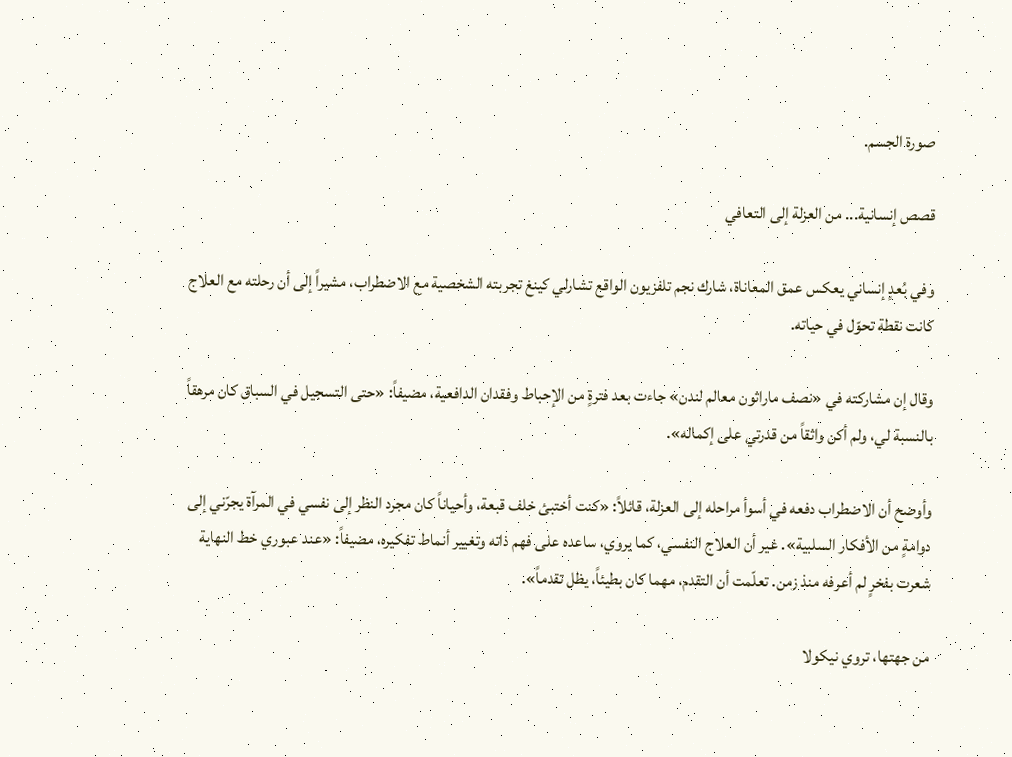صورة الجسم.

قصص إنسانية... من العزلة إلى التعافي

وفي بُعدٍ إنساني يعكس عمق المعاناة، شارك نجم تلفزيون الواقع تشارلي كينغ تجربته الشخصية مع الاضطراب، مشيراً إلى أن رحلته مع العلاج كانت نقطة تحوّل في حياته.

وقال إن مشاركته في «نصف ماراثون معالم لندن» جاءت بعد فترةٍ من الإحباط وفقدان الدافعية، مضيفاً: «حتى التسجيل في السباق كان مرهقاً بالنسبة لي، ولم أكن واثقاً من قدرتي على إكماله».

وأوضح أن الاضطراب دفعه في أسوأ مراحله إلى العزلة، قائلاً: «كنت أختبئ خلف قبعة، وأحياناً كان مجرد النظر إلى نفسي في المرآة يجرّني إلى دوامةٍ من الأفكار السلبية». غير أن العلاج النفسي، كما يروي، ساعده على فهم ذاته وتغيير أنماط تفكيره، مضيفاً: «عند عبوري خط النهاية شعرت بفخرٍ لم أعرفه منذ زمن. تعلّمت أن التقدم، مهما كان بطيئاً، يظل تقدماً».

من جهتها، تروي نيكولا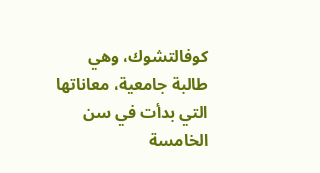كوفالتشوك، وهي طالبة جامعية، معاناتها التي بدأت في سن الخامسة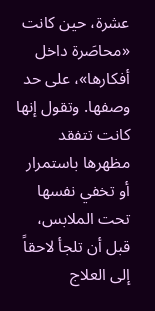عشرة، حين كانت «محاصَرة داخل أفكارها»، على حد وصفها. وتقول إنها كانت تتفقد مظهرها باستمرار أو تخفي نفسها تحت الملابس، قبل أن تلجأ لاحقاً إلى العلاج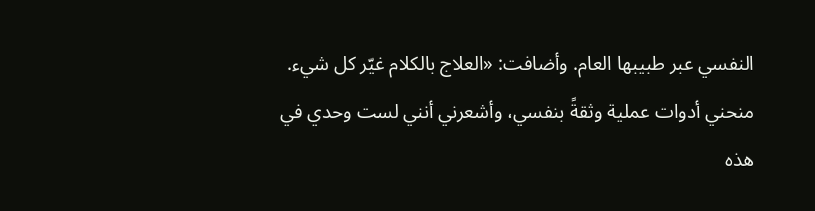النفسي عبر طبيبها العام. وأضافت: «العلاج بالكلام غيّر كل شيء. منحني أدوات عملية وثقةً بنفسي، وأشعرني أنني لست وحدي في هذه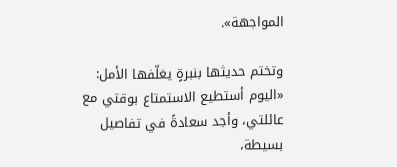المواجهة».

وتختم حديثها بنبرةٍ يغلّفها الأمل: «اليوم أستطيع الاستمتاع بوقتي مع عائلتي، وأجد سعادةً في تفاصيل بسيطة،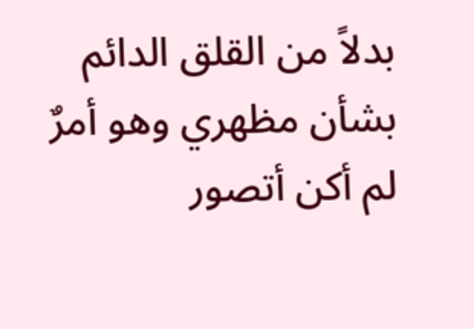بدلاً من القلق الدائم بشأن مظهري وهو أمرٌ لم أكن أتصور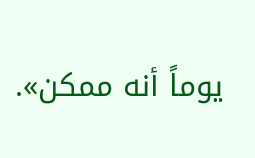يوماً أنه ممكن».